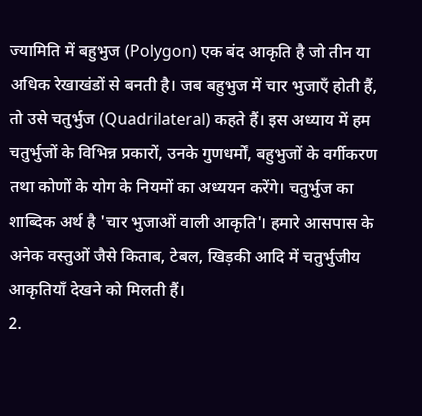ज्यामिति में बहुभुज (Polygon) एक बंद आकृति है जो तीन या अधिक रेखाखंडों से बनती है। जब बहुभुज में चार भुजाएँ होती हैं, तो उसे चतुर्भुज (Quadrilateral) कहते हैं। इस अध्याय में हम चतुर्भुजों के विभिन्न प्रकारों, उनके गुणधर्मों, बहुभुजों के वर्गीकरण तथा कोणों के योग के नियमों का अध्ययन करेंगे। चतुर्भुज का शाब्दिक अर्थ है 'चार भुजाओं वाली आकृति'। हमारे आसपास के अनेक वस्तुओं जैसे किताब, टेबल, खिड़की आदि में चतुर्भुजीय आकृतियाँ देखने को मिलती हैं।
2.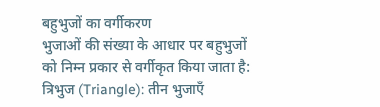बहुभुजों का वर्गीकरण
भुजाओं की संख्या के आधार पर बहुभुजों को निम्न प्रकार से वर्गीकृत किया जाता है:
त्रिभुज (Triangle): तीन भुजाएँ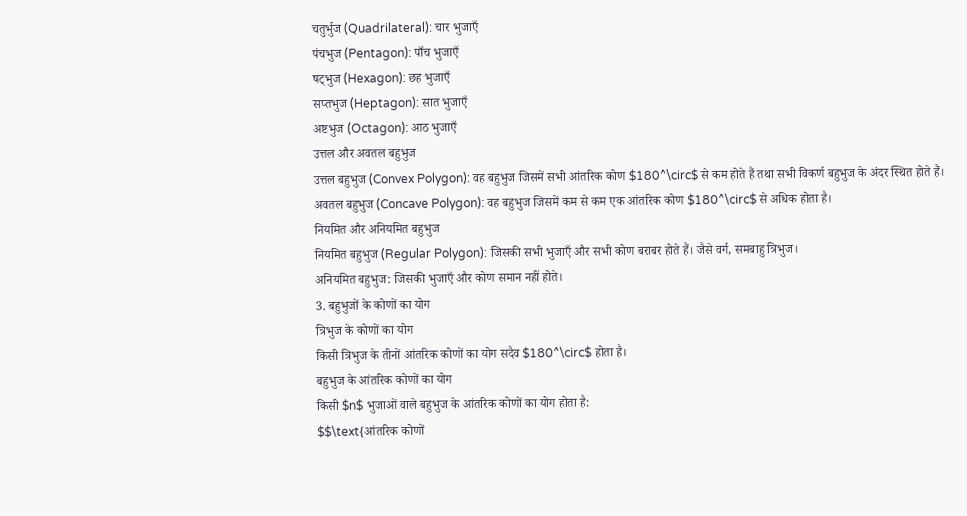चतुर्भुज (Quadrilateral): चार भुजाएँ
पंचभुज (Pentagon): पाँच भुजाएँ
षट्भुज (Hexagon): छह भुजाएँ
सप्तभुज (Heptagon): सात भुजाएँ
अष्टभुज (Octagon): आठ भुजाएँ
उत्तल और अवतल बहुभुज
उत्तल बहुभुज (Convex Polygon): वह बहुभुज जिसमें सभी आंतरिक कोण $180^\circ$ से कम होते हैं तथा सभी विकर्ण बहुभुज के अंदर स्थित होते हैं।
अवतल बहुभुज (Concave Polygon): वह बहुभुज जिसमें कम से कम एक आंतरिक कोण $180^\circ$ से अधिक होता है।
नियमित और अनियमित बहुभुज
नियमित बहुभुज (Regular Polygon): जिसकी सभी भुजाएँ और सभी कोण बराबर होते हैं। जैसे वर्ग, समबाहु त्रिभुज।
अनियमित बहुभुज: जिसकी भुजाएँ और कोण समान नहीं होते।
3. बहुभुजों के कोणों का योग
त्रिभुज के कोणों का योग
किसी त्रिभुज के तीनों आंतरिक कोणों का योग सदैव $180^\circ$ होता है।
बहुभुज के आंतरिक कोणों का योग
किसी $n$ भुजाओं वाले बहुभुज के आंतरिक कोणों का योग होता है:
$$\text{आंतरिक कोणों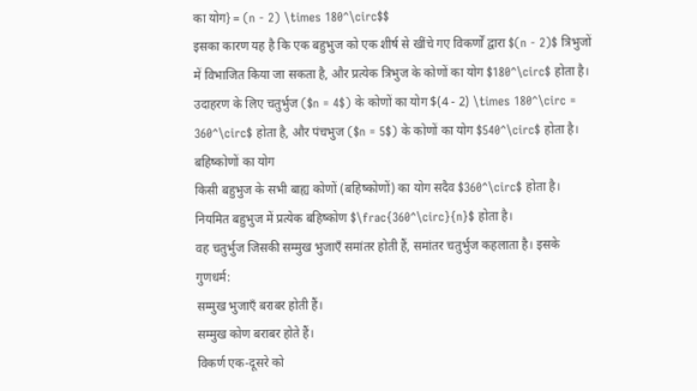का योग} = (n - 2) \times 180^\circ$$
इसका कारण यह है कि एक बहुभुज को एक शीर्ष से खींचे गए विकर्णों द्वारा $(n - 2)$ त्रिभुजों में विभाजित किया जा सकता है, और प्रत्येक त्रिभुज के कोणों का योग $180^\circ$ होता है। उदाहरण के लिए चतुर्भुज ($n = 4$) के कोणों का योग $(4 - 2) \times 180^\circ = 360^\circ$ होता है, और पंचभुज ($n = 5$) के कोणों का योग $540^\circ$ होता है।
बहिष्कोणों का योग
किसी बहुभुज के सभी बाह्य कोणों (बहिष्कोणों) का योग सदैव $360^\circ$ होता है। नियमित बहुभुज में प्रत्येक बहिष्कोण $\frac{360^\circ}{n}$ होता है।
वह चतुर्भुज जिसकी सम्मुख भुजाएँ समांतर होती हैं, समांतर चतुर्भुज कहलाता है। इसके गुणधर्म:
सम्मुख भुजाएँ बराबर होती हैं।
सम्मुख कोण बराबर होते हैं।
विकर्ण एक-दूसरे को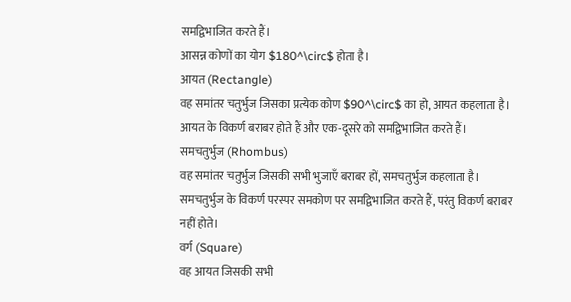समद्विभाजित करते हैं।
आसन्न कोणों का योग $180^\circ$ होता है।
आयत (Rectangle)
वह समांतर चतुर्भुज जिसका प्रत्येक कोण $90^\circ$ का हो, आयत कहलाता है। आयत के विकर्ण बराबर होते हैं और एक-दूसरे को समद्विभाजित करते हैं।
समचतुर्भुज (Rhombus)
वह समांतर चतुर्भुज जिसकी सभी भुजाएँ बराबर हों, समचतुर्भुज कहलाता है। समचतुर्भुज के विकर्ण परस्पर समकोण पर समद्विभाजित करते हैं, परंतु विकर्ण बराबर नहीं होते।
वर्ग (Square)
वह आयत जिसकी सभी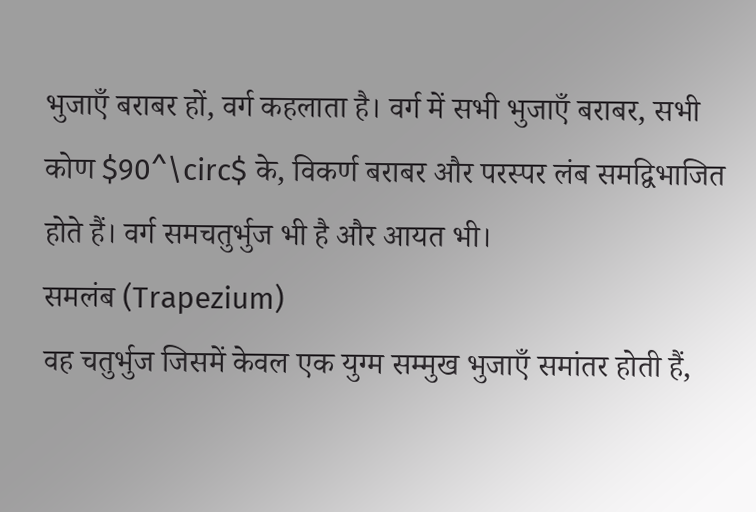भुजाएँ बराबर हों, वर्ग कहलाता है। वर्ग में सभी भुजाएँ बराबर, सभी कोण $90^\circ$ के, विकर्ण बराबर और परस्पर लंब समद्विभाजित होते हैं। वर्ग समचतुर्भुज भी है और आयत भी।
समलंब (Trapezium)
वह चतुर्भुज जिसमें केवल एक युग्म सम्मुख भुजाएँ समांतर होती हैं,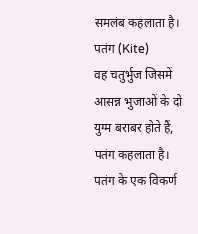समलंब कहलाता है।
पतंग (Kite)
वह चतुर्भुज जिसमें आसन्न भुजाओं के दो युग्म बराबर होते हैं, पतंग कहलाता है। पतंग के एक विकर्ण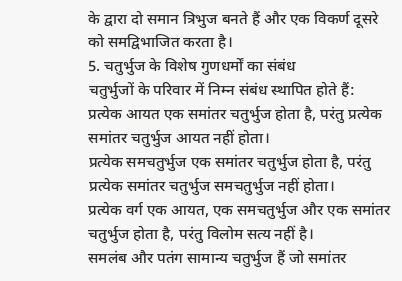के द्वारा दो समान त्रिभुज बनते हैं और एक विकर्ण दूसरे को समद्विभाजित करता है।
5. चतुर्भुज के विशेष गुणधर्मों का संबंध
चतुर्भुजों के परिवार में निम्न संबंध स्थापित होते हैं:
प्रत्येक आयत एक समांतर चतुर्भुज होता है, परंतु प्रत्येक समांतर चतुर्भुज आयत नहीं होता।
प्रत्येक समचतुर्भुज एक समांतर चतुर्भुज होता है, परंतु प्रत्येक समांतर चतुर्भुज समचतुर्भुज नहीं होता।
प्रत्येक वर्ग एक आयत, एक समचतुर्भुज और एक समांतर चतुर्भुज होता है, परंतु विलोम सत्य नहीं है।
समलंब और पतंग सामान्य चतुर्भुज हैं जो समांतर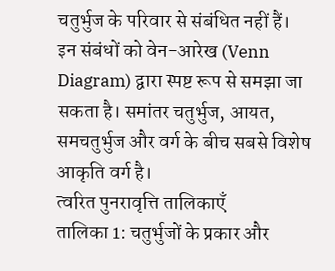चतुर्भुज के परिवार से संबंधित नहीं हैं।
इन संबंधों को वेन-आरेख (Venn Diagram) द्वारा स्पष्ट रूप से समझा जा सकता है। समांतर चतुर्भुज, आयत, समचतुर्भुज और वर्ग के बीच सबसे विशेष आकृति वर्ग है।
त्वरित पुनरावृत्ति तालिकाएँ
तालिका 1: चतुर्भुजों के प्रकार और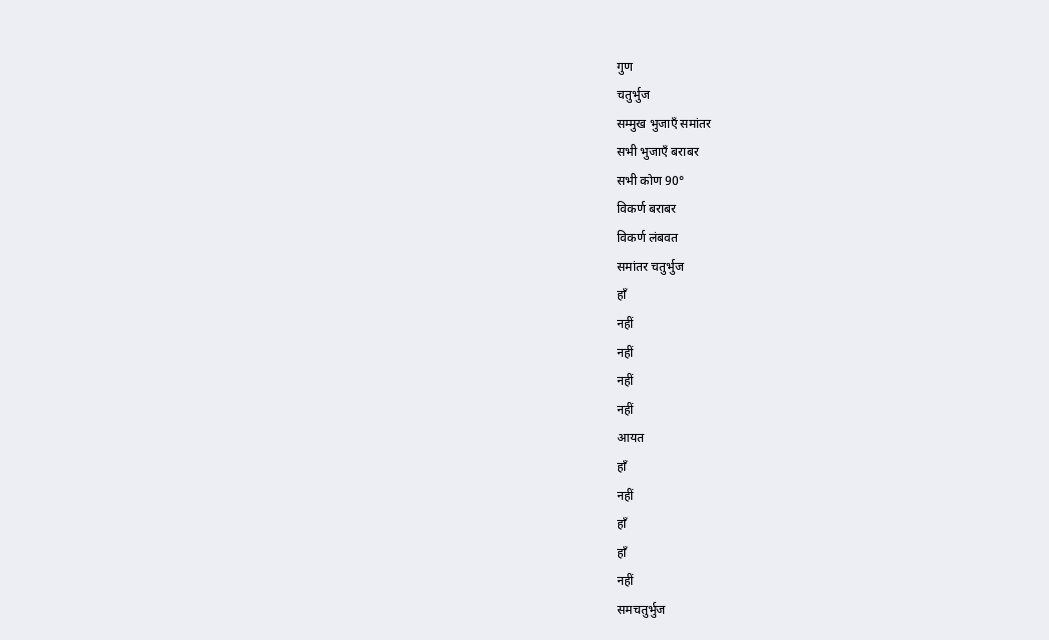गुण
चतुर्भुज
सम्मुख भुजाएँ समांतर
सभी भुजाएँ बराबर
सभी कोण 90°
विकर्ण बराबर
विकर्ण लंबवत
समांतर चतुर्भुज
हाँ
नहीं
नहीं
नहीं
नहीं
आयत
हाँ
नहीं
हाँ
हाँ
नहीं
समचतुर्भुज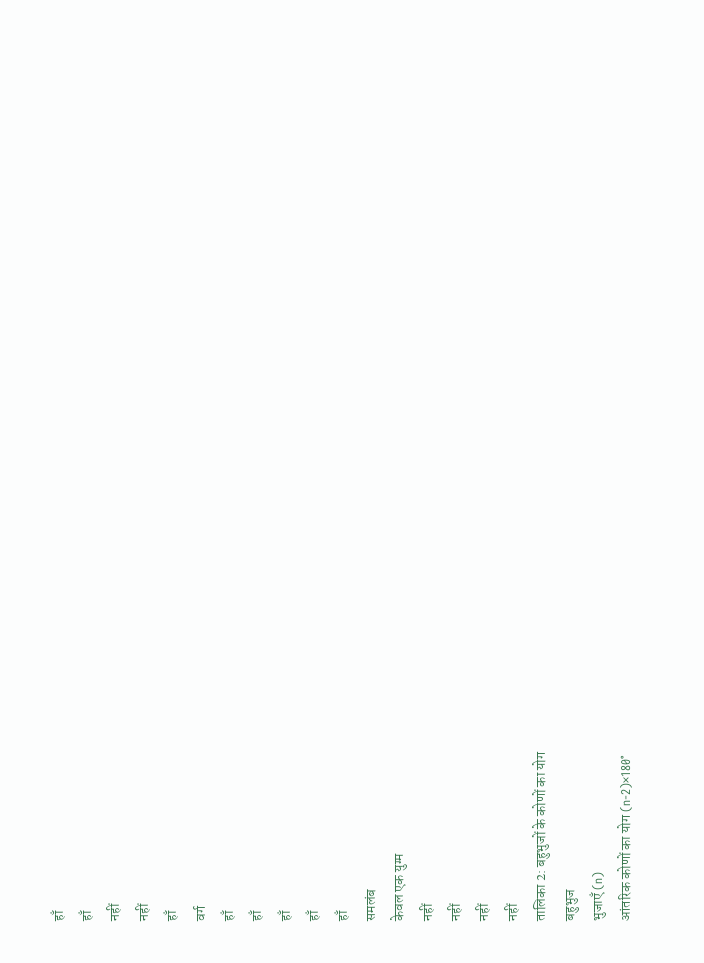हाँ
हाँ
नहीं
नहीं
हाँ
वर्ग
हाँ
हाँ
हाँ
हाँ
हाँ
समलंब
केवल एक युग्म
नहीं
नहीं
नहीं
नहीं
तालिका 2: बहुभुजों के कोणों का योग
बहुभुज
भुजाएँ (n)
आंतरिक कोणों का योग (n-2)×180°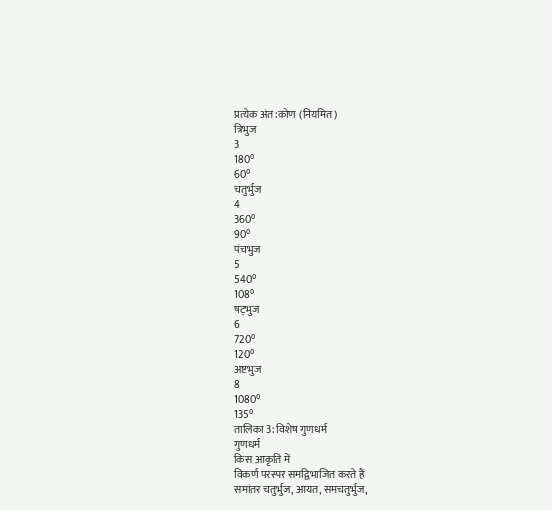प्रत्येक अंत:कोण (नियमित)
त्रिभुज
3
180°
60°
चतुर्भुज
4
360°
90°
पंचभुज
5
540°
108°
षट्भुज
6
720°
120°
अष्टभुज
8
1080°
135°
तालिका 3: विशेष गुणधर्म
गुणधर्म
किस आकृति में
विकर्ण परस्पर समद्विभाजित करते हैं
समांतर चतुर्भुज, आयत, समचतुर्भुज,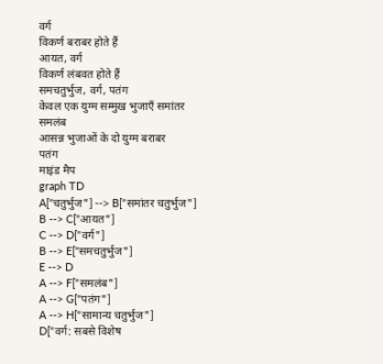वर्ग
विकर्ण बराबर होते हैं
आयत, वर्ग
विकर्ण लंबवत होते हैं
समचतुर्भुज, वर्ग, पतंग
केवल एक युग्म सम्मुख भुजाएँ समांतर
समलंब
आसन्न भुजाओं के दो युग्म बराबर
पतंग
माइंड मैप
graph TD
A["चतुर्भुज"] --> B["समांतर चतुर्भुज"]
B --> C["आयत"]
C --> D["वर्ग"]
B --> E["समचतुर्भुज"]
E --> D
A --> F["समलंब"]
A --> G["पतंग"]
A --> H["सामान्य चतुर्भुज"]
D["वर्ग: सबसे विशेष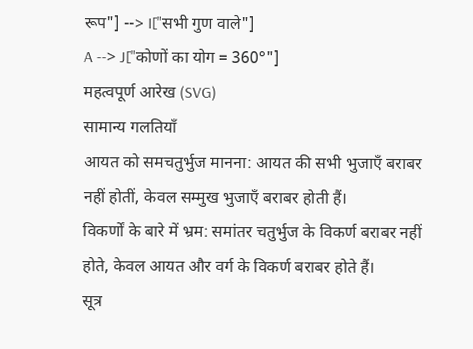रूप"] --> I["सभी गुण वाले"]
A --> J["कोणों का योग = 360°"]
महत्वपूर्ण आरेख (SVG)
सामान्य गलतियाँ
आयत को समचतुर्भुज मानना: आयत की सभी भुजाएँ बराबर नहीं होतीं, केवल सम्मुख भुजाएँ बराबर होती हैं।
विकर्णों के बारे में भ्रम: समांतर चतुर्भुज के विकर्ण बराबर नहीं होते, केवल आयत और वर्ग के विकर्ण बराबर होते हैं।
सूत्र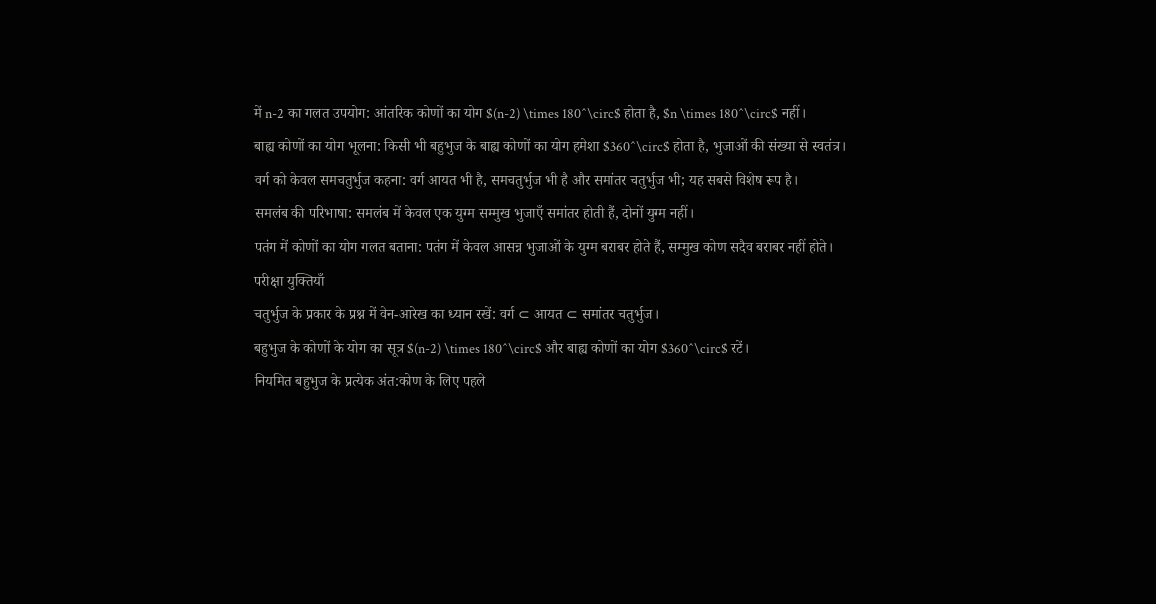में n-2 का गलत उपयोग: आंतरिक कोणों का योग $(n-2) \times 180^\circ$ होता है, $n \times 180^\circ$ नहीं।
बाह्य कोणों का योग भूलना: किसी भी बहुभुज के बाह्य कोणों का योग हमेशा $360^\circ$ होता है, भुजाओं की संख्या से स्वतंत्र।
वर्ग को केवल समचतुर्भुज कहना: वर्ग आयत भी है, समचतुर्भुज भी है और समांतर चतुर्भुज भी; यह सबसे विशेष रूप है।
समलंब की परिभाषा: समलंब में केवल एक युग्म सम्मुख भुजाएँ समांतर होती हैं, दोनों युग्म नहीं।
पतंग में कोणों का योग गलत बताना: पतंग में केवल आसन्न भुजाओं के युग्म बराबर होते हैं, सम्मुख कोण सदैव बराबर नहीं होते।
परीक्षा युक्तियाँ
चतुर्भुज के प्रकार के प्रश्न में वेन-आरेख का ध्यान रखें: वर्ग ⊂ आयत ⊂ समांतर चतुर्भुज।
बहुभुज के कोणों के योग का सूत्र $(n-2) \times 180^\circ$ और बाह्य कोणों का योग $360^\circ$ रटें।
नियमित बहुभुज के प्रत्येक अंत:कोण के लिए पहले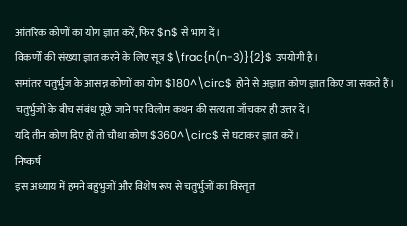आंतरिक कोणों का योग ज्ञात करें, फिर $n$ से भाग दें।
विकर्णों की संख्या ज्ञात करने के लिए सूत्र $\frac{n(n-3)}{2}$ उपयोगी है।
समांतर चतुर्भुज के आसन्न कोणों का योग $180^\circ$ होने से अज्ञात कोण ज्ञात किए जा सकते हैं।
चतुर्भुजों के बीच संबंध पूछे जाने पर विलोम कथन की सत्यता जाँचकर ही उत्तर दें।
यदि तीन कोण दिए हों तो चौथा कोण $360^\circ$ से घटाकर ज्ञात करें।
निष्कर्ष
इस अध्याय में हमने बहुभुजों और विशेष रूप से चतुर्भुजों का विस्तृत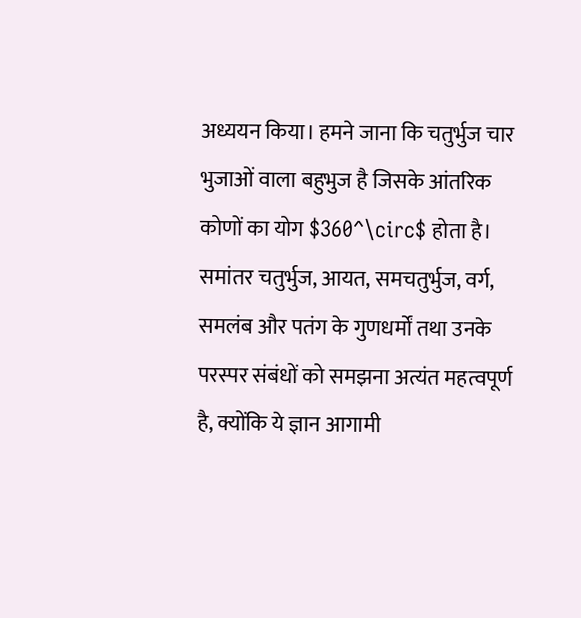अध्ययन किया। हमने जाना कि चतुर्भुज चार भुजाओं वाला बहुभुज है जिसके आंतरिक कोणों का योग $360^\circ$ होता है। समांतर चतुर्भुज, आयत, समचतुर्भुज, वर्ग, समलंब और पतंग के गुणधर्मों तथा उनके परस्पर संबंधों को समझना अत्यंत महत्वपूर्ण है, क्योंकि ये ज्ञान आगामी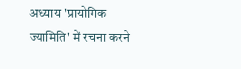अध्याय 'प्रायोगिक ज्यामिति' में रचना करने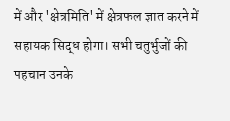में और 'क्षेत्रमिति' में क्षेत्रफल ज्ञात करने में सहायक सिद्ध होगा। सभी चतुर्भुजों की पहचान उनके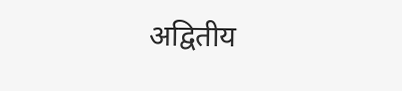अद्वितीय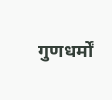गुणधर्मों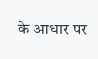के आधार पर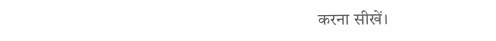करना सीखें।